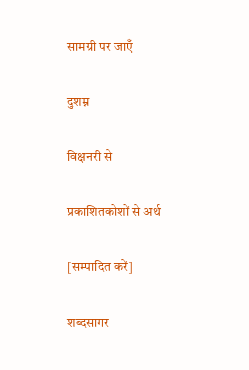सामग्री पर जाएँ

दुशम्न

विक्षनरी से

प्रकाशितकोशों से अर्थ

[सम्पादित करें]

शब्दसागर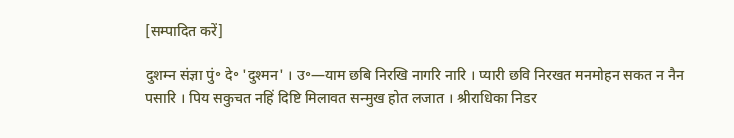[सम्पादित करें]

दुशम्न संज्ञा पुं॰ दे॰ 'दुश्मन' । उ॰—याम छबि निरखि नागरि नारि । प्यारी छवि निरखत मनमोहन सकत न नैन पसारि । पिय सकुचत नहिं दिष्टि मिलावत सन्मुख होत लजात । श्रीराधिका निडर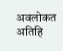अवलोकत अतिहि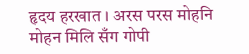हृदय हरखात । अरस परस मोहनि मोहन मिलि सँग गोपी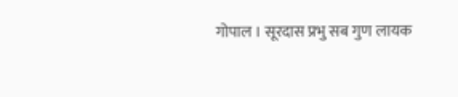गोपाल । सूरदास प्रभु सब गुण लायक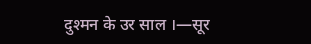दुश्मन के उर साल ।—सूर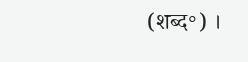(शब्द॰) ।